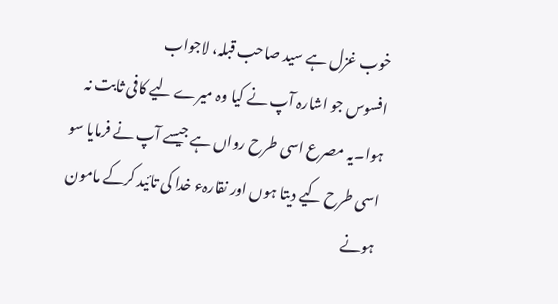خوب غزل ہے سید صاحب قبلہ، لاجواب
افسوس جو اشارہ آپ نے کیا وہ میرے لیے کافی ثابت نہ ہوا۔یہ مصرع اسی طرح رواں ہے جیسے آپ نے فرمایا سو اسی طرح کیے دیتا ہوں اور نقارہء خدا کی تائید کرکے مامون ہونے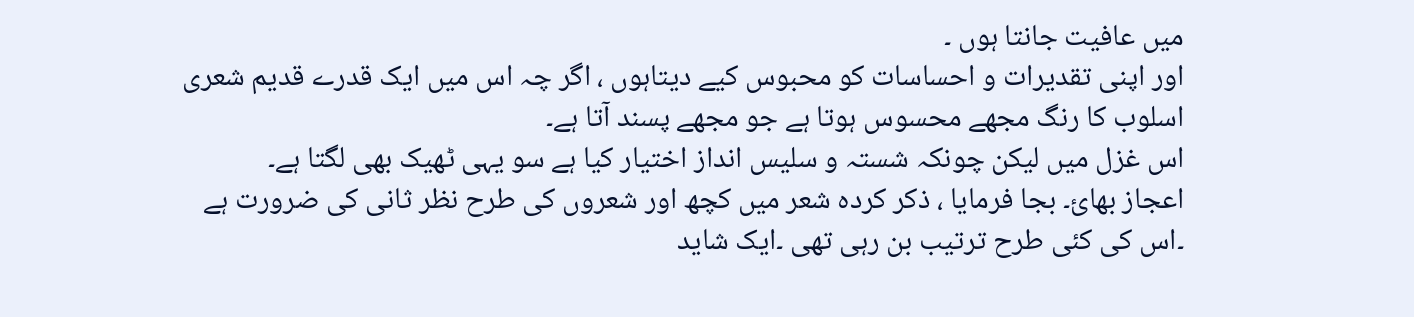میں عافیت جانتا ہوں ۔
اور اپنی تقدیرات و احساسات کو محبوس کیے دیتاہوں ، اگر چہ اس میں ایک قدرے قدیم شعری اسلوب کا رنگ مجھے محسوس ہوتا ہے جو مجھے پسند آتا ہے۔
اس غزل میں لیکن چونکہ شستہ و سلیس انداز اختیار کیا ہے سو یہی ٹھیک بھی لگتا ہے۔
اعجاز بھائ۔ بجا فرمایا ، ذکر کردہ شعر میں کچھ اور شعروں کی طرح نظر ثانی کی ضرورت ہے ۔اس کی کئی طرح ترتیب بن رہی تھی ۔ایک شاید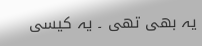یہ بھی تھی ۔ یہ کیسی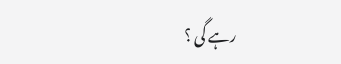رہے گی ؟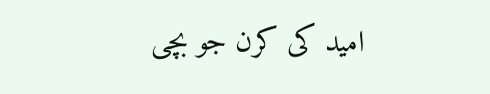امید کی کرن جو بچی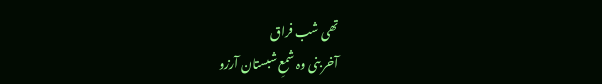تھی شب فراق
آخر بنی وہ شمعِ شبستان آرزو